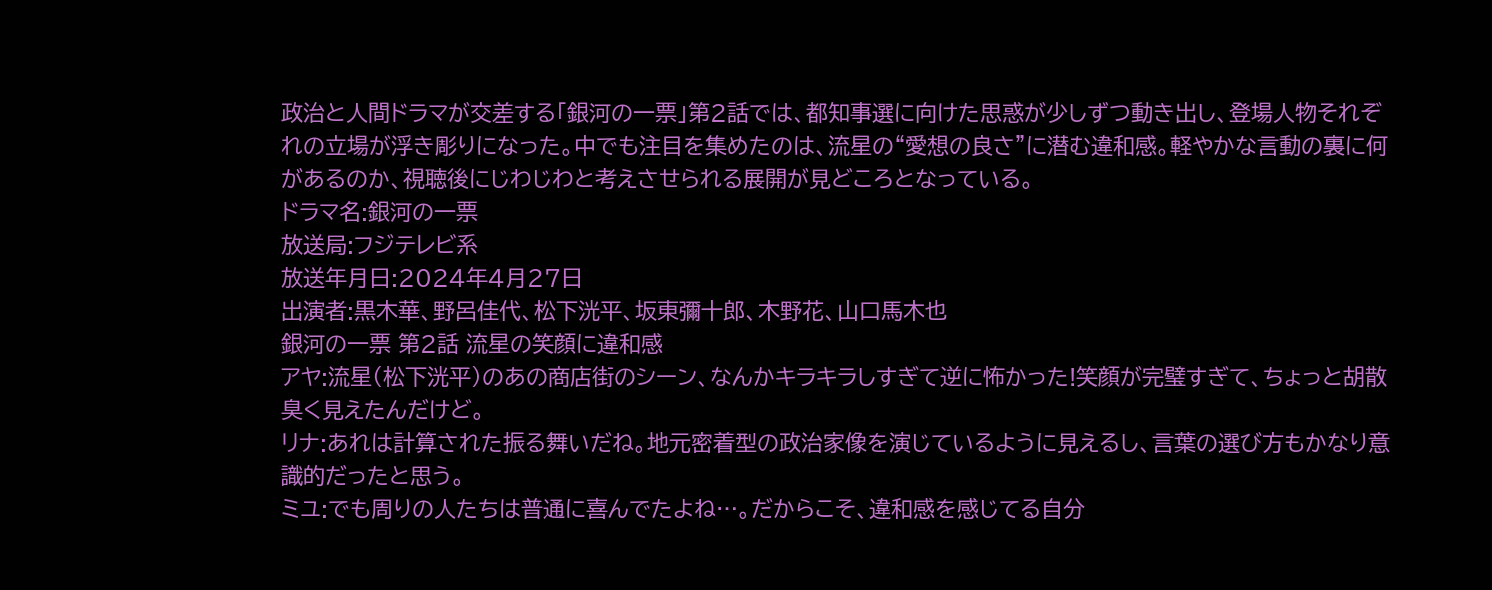政治と人間ドラマが交差する「銀河の一票」第2話では、都知事選に向けた思惑が少しずつ動き出し、登場人物それぞれの立場が浮き彫りになった。中でも注目を集めたのは、流星の“愛想の良さ”に潜む違和感。軽やかな言動の裏に何があるのか、視聴後にじわじわと考えさせられる展開が見どころとなっている。
ドラマ名:銀河の一票
放送局:フジテレビ系
放送年月日:2024年4月27日
出演者:黒木華、野呂佳代、松下洸平、坂東彌十郎、木野花、山口馬木也
銀河の一票 第2話 流星の笑顔に違和感
アヤ:流星(松下洸平)のあの商店街のシーン、なんかキラキラしすぎて逆に怖かった!笑顔が完璧すぎて、ちょっと胡散臭く見えたんだけど。
リナ:あれは計算された振る舞いだね。地元密着型の政治家像を演じているように見えるし、言葉の選び方もかなり意識的だったと思う。
ミユ:でも周りの人たちは普通に喜んでたよね…。だからこそ、違和感を感じてる自分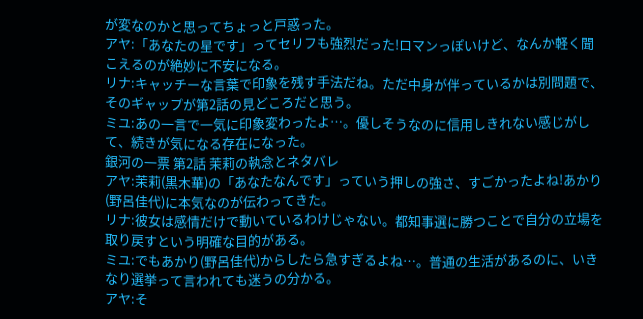が変なのかと思ってちょっと戸惑った。
アヤ:「あなたの星です」ってセリフも強烈だった!ロマンっぽいけど、なんか軽く聞こえるのが絶妙に不安になる。
リナ:キャッチーな言葉で印象を残す手法だね。ただ中身が伴っているかは別問題で、そのギャップが第2話の見どころだと思う。
ミユ:あの一言で一気に印象変わったよ…。優しそうなのに信用しきれない感じがして、続きが気になる存在になった。
銀河の一票 第2話 茉莉の執念とネタバレ
アヤ:茉莉(黒木華)の「あなたなんです」っていう押しの強さ、すごかったよね!あかり(野呂佳代)に本気なのが伝わってきた。
リナ:彼女は感情だけで動いているわけじゃない。都知事選に勝つことで自分の立場を取り戻すという明確な目的がある。
ミユ:でもあかり(野呂佳代)からしたら急すぎるよね…。普通の生活があるのに、いきなり選挙って言われても迷うの分かる。
アヤ:そ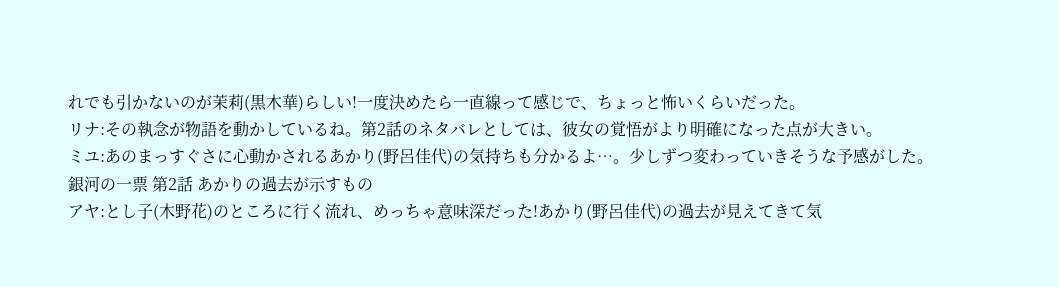れでも引かないのが茉莉(黒木華)らしい!一度決めたら一直線って感じで、ちょっと怖いくらいだった。
リナ:その執念が物語を動かしているね。第2話のネタバレとしては、彼女の覚悟がより明確になった点が大きい。
ミユ:あのまっすぐさに心動かされるあかり(野呂佳代)の気持ちも分かるよ…。少しずつ変わっていきそうな予感がした。
銀河の一票 第2話 あかりの過去が示すもの
アヤ:とし子(木野花)のところに行く流れ、めっちゃ意味深だった!あかり(野呂佳代)の過去が見えてきて気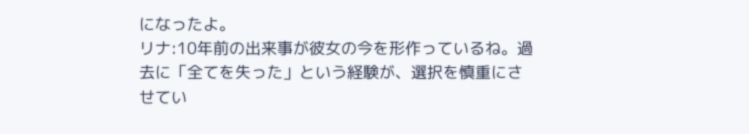になったよ。
リナ:10年前の出来事が彼女の今を形作っているね。過去に「全てを失った」という経験が、選択を慎重にさせてい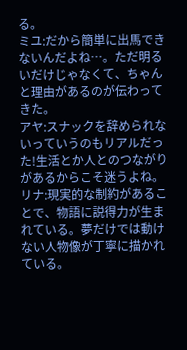る。
ミユ:だから簡単に出馬できないんだよね…。ただ明るいだけじゃなくて、ちゃんと理由があるのが伝わってきた。
アヤ:スナックを辞められないっていうのもリアルだった!生活とか人とのつながりがあるからこそ迷うよね。
リナ:現実的な制約があることで、物語に説得力が生まれている。夢だけでは動けない人物像が丁寧に描かれている。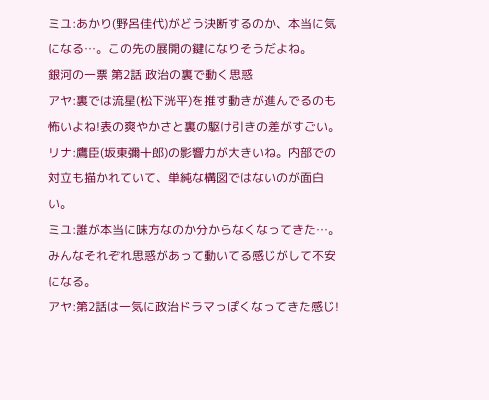ミユ:あかり(野呂佳代)がどう決断するのか、本当に気になる…。この先の展開の鍵になりそうだよね。
銀河の一票 第2話 政治の裏で動く思惑
アヤ:裏では流星(松下洸平)を推す動きが進んでるのも怖いよね!表の爽やかさと裏の駆け引きの差がすごい。
リナ:鷹臣(坂東彌十郎)の影響力が大きいね。内部での対立も描かれていて、単純な構図ではないのが面白い。
ミユ:誰が本当に味方なのか分からなくなってきた…。みんなそれぞれ思惑があって動いてる感じがして不安になる。
アヤ:第2話は一気に政治ドラマっぽくなってきた感じ!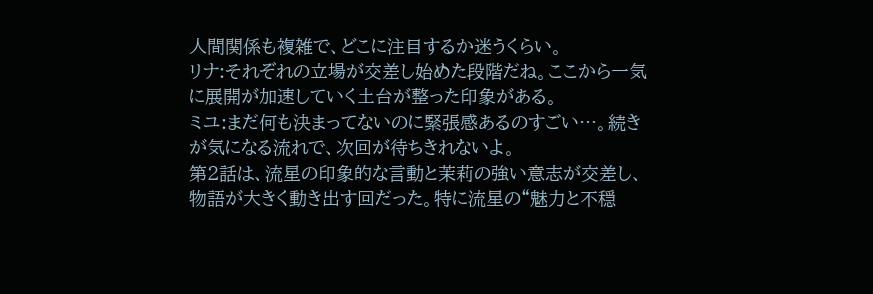人間関係も複雑で、どこに注目するか迷うくらい。
リナ:それぞれの立場が交差し始めた段階だね。ここから一気に展開が加速していく土台が整った印象がある。
ミユ:まだ何も決まってないのに緊張感あるのすごい…。続きが気になる流れで、次回が待ちきれないよ。
第2話は、流星の印象的な言動と茉莉の強い意志が交差し、物語が大きく動き出す回だった。特に流星の“魅力と不穏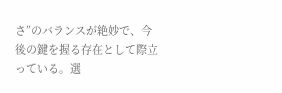さ”のバランスが絶妙で、今後の鍵を握る存在として際立っている。選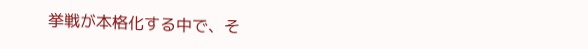挙戦が本格化する中で、そ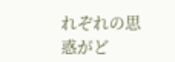れぞれの思惑がど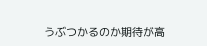うぶつかるのか期待が高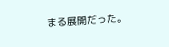まる展開だった。